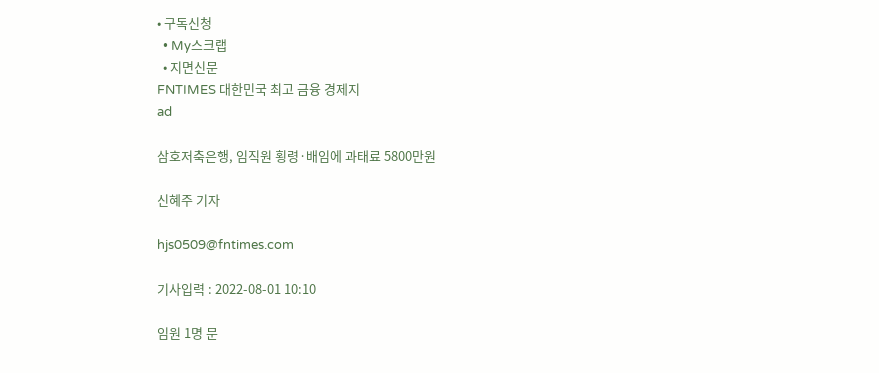• 구독신청
  • My스크랩
  • 지면신문
FNTIMES 대한민국 최고 금융 경제지
ad

삼호저축은행, 임직원 횡령·배임에 과태료 5800만원

신혜주 기자

hjs0509@fntimes.com

기사입력 : 2022-08-01 10:10

임원 1명 문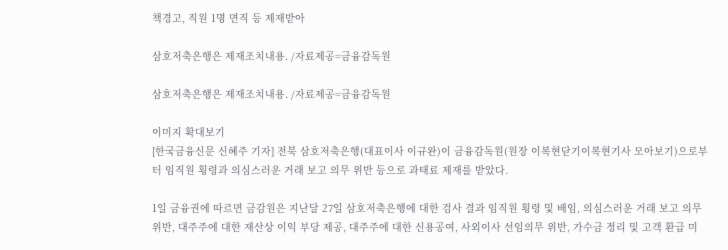책경고, 직원 1명 면직 등 제재받아

삼호저축은행은 제재조치내용. /자료제공=금융감독원

삼호저축은행은 제재조치내용. /자료제공=금융감독원

이미지 확대보기
[한국금융신문 신혜주 기자] 전북 삼호저축은행(대표이사 이규완)이 금융감독원(원장 이복현닫기이복현기사 모아보기)으로부터 임직원 횡령과 의심스러운 거래 보고 의무 위반 등으로 과태료 제재를 받았다.

1일 금융권에 따르면 금감원은 지난달 27일 삼호저축은행에 대한 검사 결과 임직원 횡령 및 배임, 의심스러운 거래 보고 의무 위반, 대주주에 대한 재산상 이익 부당 제공, 대주주에 대한 신용공여, 사외이사 선임의무 위반, 가수금 정리 및 고객 환급 미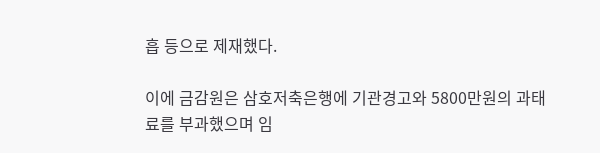흡 등으로 제재했다.

이에 금감원은 삼호저축은행에 기관경고와 5800만원의 과태료를 부과했으며 임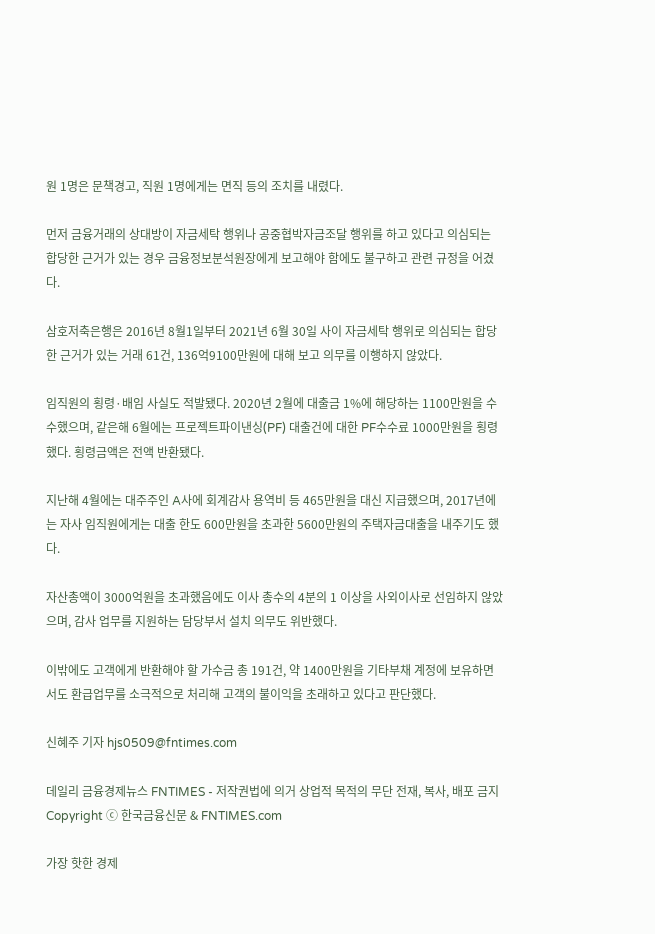원 1명은 문책경고, 직원 1명에게는 면직 등의 조치를 내렸다.

먼저 금융거래의 상대방이 자금세탁 행위나 공중협박자금조달 행위를 하고 있다고 의심되는 합당한 근거가 있는 경우 금융정보분석원장에게 보고해야 함에도 불구하고 관련 규정을 어겼다.

삼호저축은행은 2016년 8월1일부터 2021년 6월 30일 사이 자금세탁 행위로 의심되는 합당한 근거가 있는 거래 61건, 136억9100만원에 대해 보고 의무를 이행하지 않았다.

임직원의 횡령·배임 사실도 적발됐다. 2020년 2월에 대출금 1%에 해당하는 1100만원을 수수했으며, 같은해 6월에는 프로젝트파이낸싱(PF) 대출건에 대한 PF수수료 1000만원을 횡령했다. 횡령금액은 전액 반환됐다.

지난해 4월에는 대주주인 A사에 회계감사 용역비 등 465만원을 대신 지급했으며, 2017년에는 자사 임직원에게는 대출 한도 600만원을 초과한 5600만원의 주택자금대출을 내주기도 했다.

자산총액이 3000억원을 초과했음에도 이사 총수의 4분의 1 이상을 사외이사로 선임하지 않았으며, 감사 업무를 지원하는 담당부서 설치 의무도 위반했다.

이밖에도 고객에게 반환해야 할 가수금 총 191건, 약 1400만원을 기타부채 계정에 보유하면서도 환급업무를 소극적으로 처리해 고객의 불이익을 초래하고 있다고 판단했다.

신혜주 기자 hjs0509@fntimes.com

데일리 금융경제뉴스 FNTIMES - 저작권법에 의거 상업적 목적의 무단 전재, 복사, 배포 금지
Copyright ⓒ 한국금융신문 & FNTIMES.com

가장 핫한 경제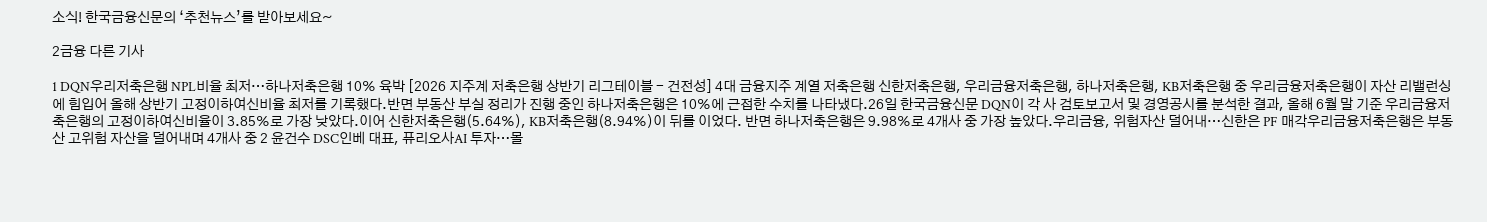소식! 한국금융신문의 ‘추천뉴스’를 받아보세요~

2금융 다른 기사

1 DQN우리저축은행 NPL비율 최저…하나저축은행 10% 육박 [2026 지주계 저축은행 상반기 리그테이블 - 건전성] 4대 금융지주 계열 저축은행 신한저축은행, 우리금융저축은행, 하나저축은행, KB저축은행 중 우리금융저축은행이 자산 리밸런싱에 힘입어 올해 상반기 고정이하여신비율 최저를 기록했다.반면 부동산 부실 정리가 진행 중인 하나저축은행은 10%에 근접한 수치를 나타냈다.26일 한국금융신문 DQN이 각 사 검토보고서 및 경영공시를 분석한 결과, 올해 6월 말 기준 우리금융저축은행의 고정이하여신비율이 3.85%로 가장 낮았다.이어 신한저축은행(5.64%), KB저축은행(8.94%)이 뒤를 이었다. 반면 하나저축은행은 9.98%로 4개사 중 가장 높았다.우리금융, 위험자산 덜어내…신한은 PF 매각우리금융저축은행은 부동산 고위험 자산을 덜어내며 4개사 중 2 윤건수 DSC인베 대표, 퓨리오사AI 투자…몰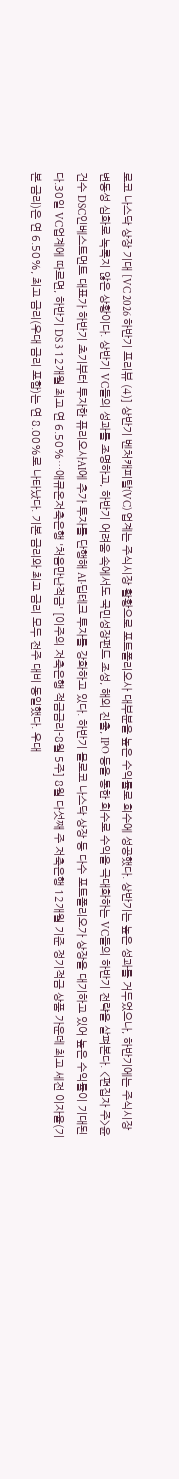로코 나스닥 상장 기대 [VC 2026 하반기 프리뷰 (4)] 상반기 벤처캐피탈(VC) 업계는 주식시장 활황으로 포트폴리오사 대부분을 높은 수익률로 회수에 성공했다. 상반기는 높은 성과를 거두었으나, 하반기에는 주식시장 변동성 심화로 녹록지 않은 상황이다. 상반기 VC들의 성과를 조명하고, 하반기 어려움 속에서도 국민성장펀드 조성, 해외 진출, IPO 등을 통한 회수로 수익을 극대화하는 VC들의 하반기 전략을 살펴본다. <편집자 주>윤건수 DSC인베스트먼트 대표가 하반기 초기부터 투자한 퓨리오사AI에 추가 투자를 단행해 AI·딥테크 투자를 강화하고 있다. 하반기 몰로코 나스닥 상장 등 다수 포트폴리오가 상장을 대기하고 있어 높은 수익률이 기대된다.30일 VC업계에 따르면, 하반기 DS 3 12개월 최고 연 6.50%…애큐온저축은행 '처음만난적금' [이주의 저축은행 적금금리-8월 5주] 8월 다섯째 주 저축은행 12개월 기준 정기적금 상품 가운데 최고 세전 이자율(기본 금리)은 연 6.50%, 최고 금리(우대 금리 포함)는 연 8.00%로 나타났다. 기본 금리와 최고 금리 모두 전주 대비 동일했다. 우대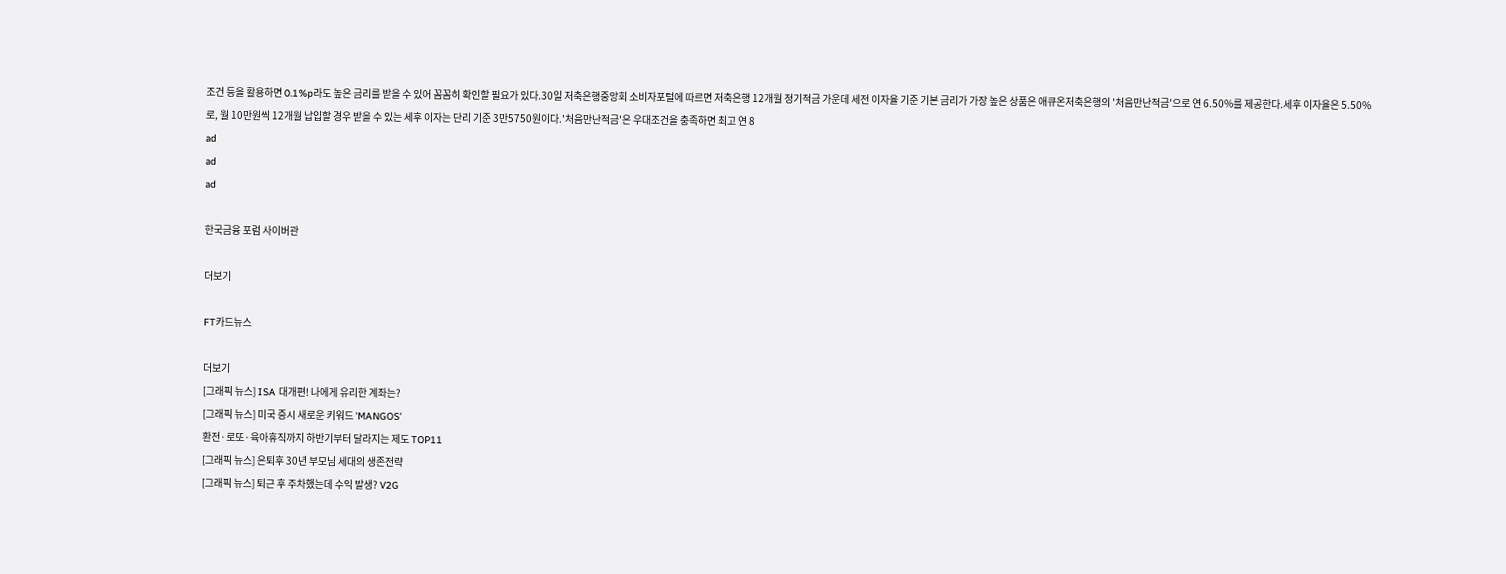조건 등을 활용하면 0.1%p라도 높은 금리를 받을 수 있어 꼼꼼히 확인할 필요가 있다.30일 저축은행중앙회 소비자포털에 따르면 저축은행 12개월 정기적금 가운데 세전 이자율 기준 기본 금리가 가장 높은 상품은 애큐온저축은행의 '처음만난적금'으로 연 6.50%를 제공한다.세후 이자율은 5.50%로, 월 10만원씩 12개월 납입할 경우 받을 수 있는 세후 이자는 단리 기준 3만5750원이다.'처음만난적금'은 우대조건을 충족하면 최고 연 8
ad
ad
ad

한국금융 포럼 사이버관

더보기

FT카드뉴스

더보기
[그래픽 뉴스] ISA 대개편! 나에게 유리한 계좌는?
[그래픽 뉴스] 미국 증시 새로운 키워드 'MANGOS'
환전·로또·육아휴직까지 하반기부터 달라지는 제도 TOP11
[그래픽 뉴스] 은퇴후 30년 부모님 세대의 생존전략
[그래픽 뉴스] 퇴근 후 주차했는데 수익 발생? V2G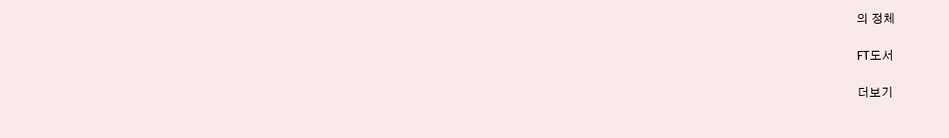의 정체

FT도서

더보기